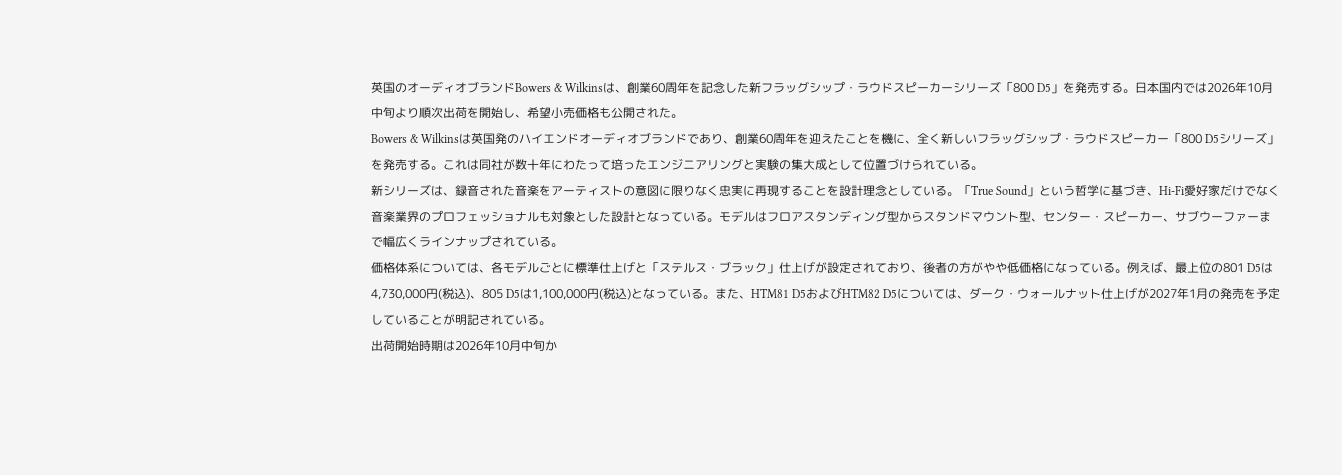英国のオーディオブランドBowers & Wilkinsは、創業60周年を記念した新フラッグシップ・ラウドスピーカーシリーズ「800 D5」を発売する。日本国内では2026年10月中旬より順次出荷を開始し、希望小売価格も公開された。
Bowers & Wilkinsは英国発のハイエンドオーディオブランドであり、創業60周年を迎えたことを機に、全く新しいフラッグシップ・ラウドスピーカー「800 D5シリーズ」を発売する。これは同社が数十年にわたって培ったエンジニアリングと実験の集大成として位置づけられている。
新シリーズは、録音された音楽をアーティストの意図に限りなく忠実に再現することを設計理念としている。「True Sound」という哲学に基づき、Hi-Fi愛好家だけでなく音楽業界のプロフェッショナルも対象とした設計となっている。モデルはフロアスタンディング型からスタンドマウント型、センター・スピーカー、サブウーファーまで幅広くラインナップされている。
価格体系については、各モデルごとに標準仕上げと「ステルス・ブラック」仕上げが設定されており、後者の方がやや低価格になっている。例えば、最上位の801 D5は4,730,000円(税込)、805 D5は1,100,000円(税込)となっている。また、HTM81 D5およびHTM82 D5については、ダーク・ウォールナット仕上げが2027年1月の発売を予定していることが明記されている。
出荷開始時期は2026年10月中旬か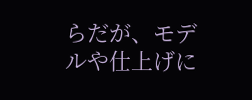らだが、モデルや仕上げに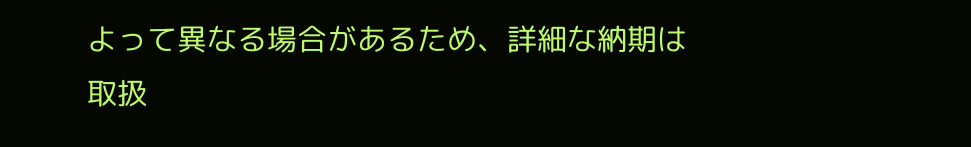よって異なる場合があるため、詳細な納期は取扱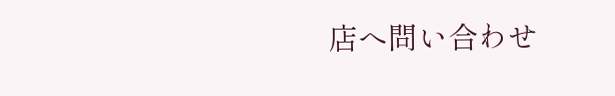店へ問い合わせ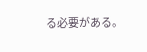る必要がある。